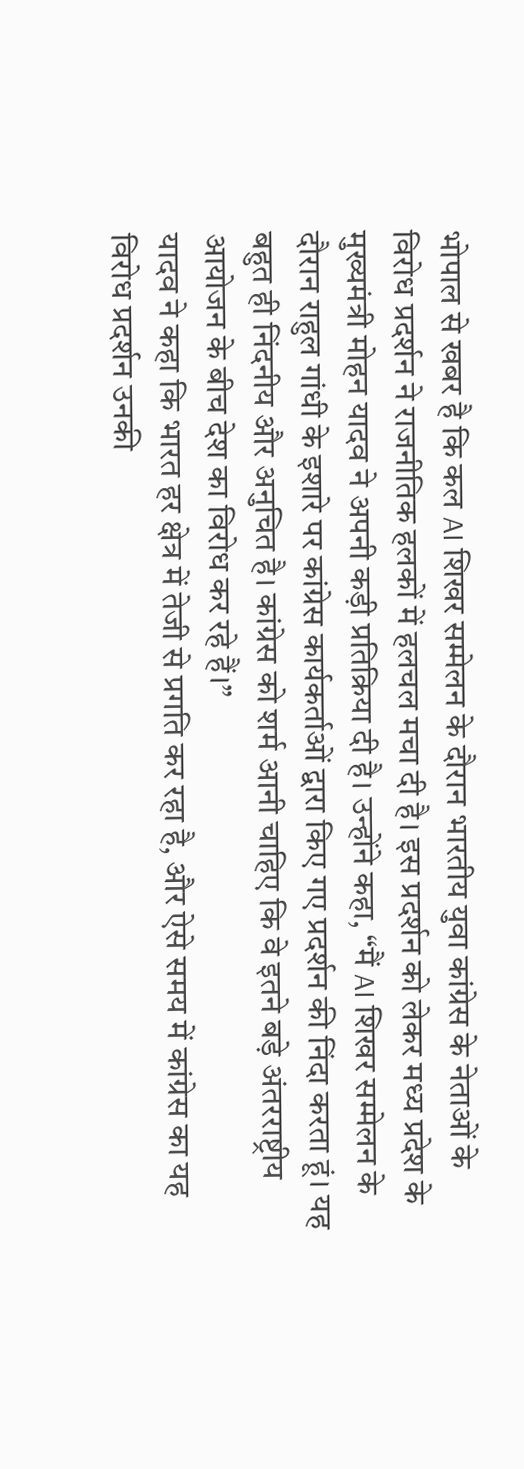भोपाल से खबर है कि कल AI शिखर सम्मेलन के दौरान भारतीय युवा कांग्रेस के नेताओं के विरोध प्रदर्शन ने राजनीतिक हलकों में हलचल मचा दी है। इस प्रदर्शन को लेकर मध्य प्रदेश के मुख्यमंत्री मोहन यादव ने अपनी कड़ी प्रतिक्रिया दी है। उन्होंने कहा, “मैं AI शिखर सम्मेलन के दौरान राहुल गांधी के इशारे पर कांग्रेस कार्यकर्ताओं द्वारा किए गए प्रदर्शन की निंदा करता हूं। यह बहुत ही निंदनीय और अनुचित है। कांग्रेस को शर्म आनी चाहिए कि वे इतने बड़े अंतरराष्ट्रीय आयोजन के बीच देश का विरोध कर रहे हैं।”
यादव ने कहा कि भारत हर क्षेत्र में तेजी से प्रगति कर रहा है, और ऐसे समय में कांग्रेस का यह विरोध प्रदर्शन उनकी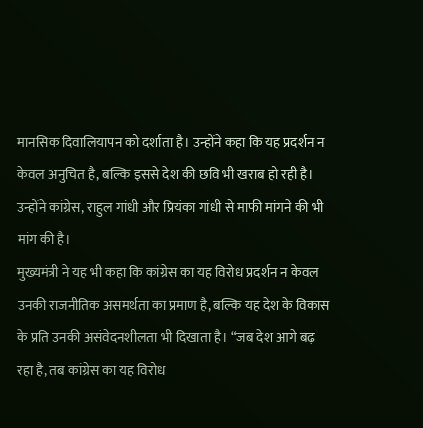मानसिक दिवालियापन को दर्शाता है। उन्होंने कहा कि यह प्रदर्शन न केवल अनुचित है, बल्कि इससे देश की छवि भी खराब हो रही है। उन्होंने कांग्रेस, राहुल गांधी और प्रियंका गांधी से माफी मांगने की भी मांग की है।
मुख्यमंत्री ने यह भी कहा कि कांग्रेस का यह विरोध प्रदर्शन न केवल उनकी राजनीतिक असमर्थता का प्रमाण है, बल्कि यह देश के विकास के प्रति उनकी असंवेदनशीलता भी दिखाता है। “जब देश आगे बढ़ रहा है, तब कांग्रेस का यह विरोध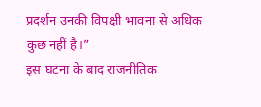प्रदर्शन उनकी विपक्षी भावना से अधिक कुछ नहीं है।”
इस घटना के बाद राजनीतिक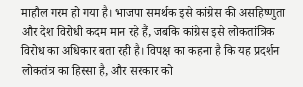माहौल गरम हो गया है। भाजपा समर्थक इसे कांग्रेस की असहिष्णुता और देश विरोधी कदम मान रहे हैं, जबकि कांग्रेस इसे लोकतांत्रिक विरोध का अधिकार बता रही है। विपक्ष का कहना है कि यह प्रदर्शन लोकतंत्र का हिस्सा है, और सरकार को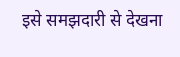इसे समझदारी से देखना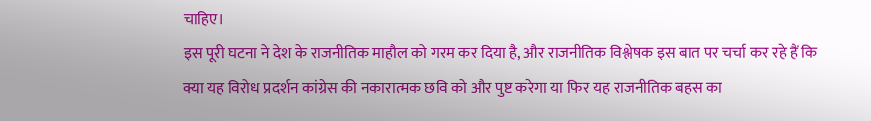चाहिए।
इस पूरी घटना ने देश के राजनीतिक माहौल को गरम कर दिया है, और राजनीतिक विश्लेषक इस बात पर चर्चा कर रहे हैं कि क्या यह विरोध प्रदर्शन कांग्रेस की नकारात्मक छवि को और पुष्ट करेगा या फिर यह राजनीतिक बहस का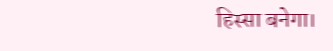हिस्सा बनेगा।